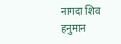नागदा शिव हनुमान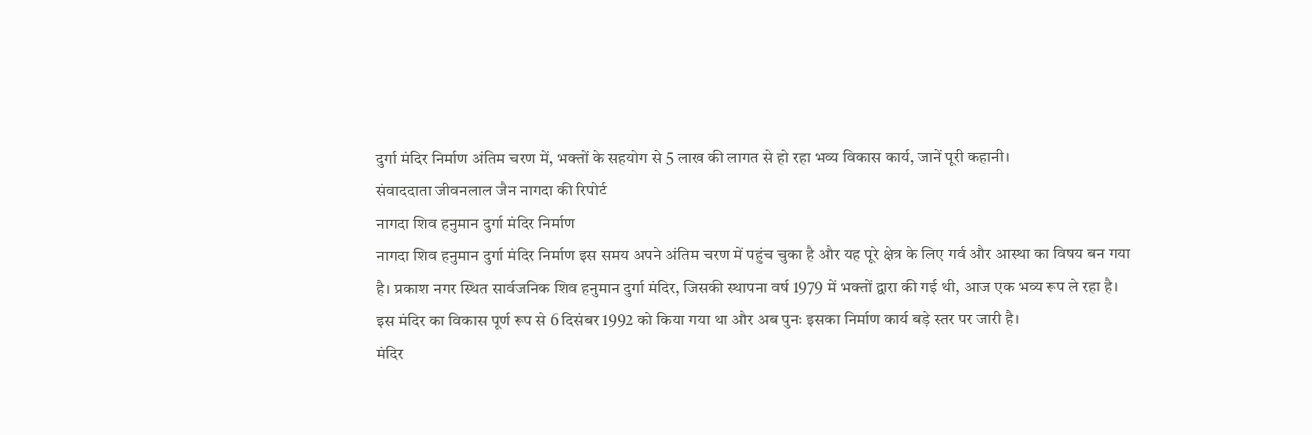दुर्गा मंदिर निर्माण अंतिम चरण में, भक्तों के सहयोग से 5 लाख की लागत से हो रहा भव्य विकास कार्य, जानें पूरी कहानी।
संवाददाता जीवनलाल जैन नागदा की रिपोर्ट
नागदा शिव हनुमान दुर्गा मंदिर निर्माण
नागदा शिव हनुमान दुर्गा मंदिर निर्माण इस समय अपने अंतिम चरण में पहुंच चुका है और यह पूरे क्षेत्र के लिए गर्व और आस्था का विषय बन गया है। प्रकाश नगर स्थित सार्वजनिक शिव हनुमान दुर्गा मंदिर, जिसकी स्थापना वर्ष 1979 में भक्तों द्वारा की गई थी, आज एक भव्य रूप ले रहा है। इस मंदिर का विकास पूर्ण रूप से 6 दिसंबर 1992 को किया गया था और अब पुनः इसका निर्माण कार्य बड़े स्तर पर जारी है।
मंदिर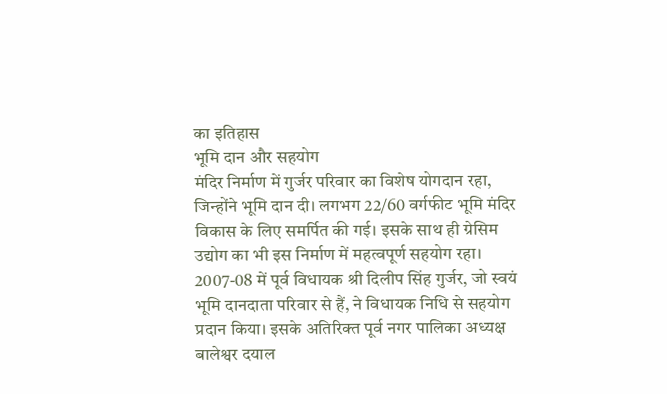का इतिहास
भूमि दान और सहयोग
मंदिर निर्माण में गुर्जर परिवार का विशेष योगदान रहा, जिन्होंने भूमि दान दी। लगभग 22/60 वर्गफीट भूमि मंदिर विकास के लिए समर्पित की गई। इसके साथ ही ग्रेसिम उद्योग का भी इस निर्माण में महत्वपूर्ण सहयोग रहा।
2007-08 में पूर्व विधायक श्री दिलीप सिंह गुर्जर, जो स्वयं भूमि दानदाता परिवार से हैं, ने विधायक निधि से सहयोग प्रदान किया। इसके अतिरिक्त पूर्व नगर पालिका अध्यक्ष बालेश्वर दयाल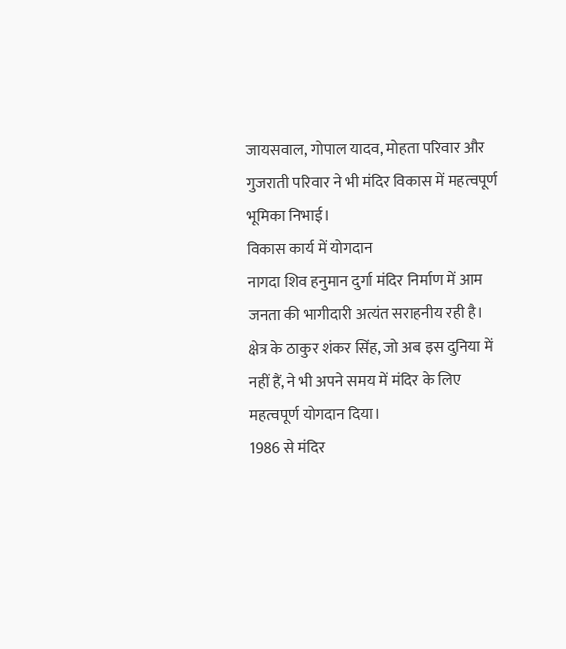जायसवाल, गोपाल यादव, मोहता परिवार और गुजराती परिवार ने भी मंदिर विकास में महत्वपूर्ण भूमिका निभाई।
विकास कार्य में योगदान
नागदा शिव हनुमान दुर्गा मंदिर निर्माण में आम जनता की भागीदारी अत्यंत सराहनीय रही है। क्षेत्र के ठाकुर शंकर सिंह, जो अब इस दुनिया में नहीं हैं, ने भी अपने समय में मंदिर के लिए महत्वपूर्ण योगदान दिया।
1986 से मंदिर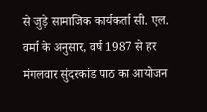से जुड़े सामाजिक कार्यकर्ता सी. एल. वर्मा के अनुसार, वर्ष 1987 से हर मंगलवार सुंदरकांड पाठ का आयोजन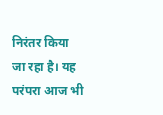निरंतर किया जा रहा है। यह परंपरा आज भी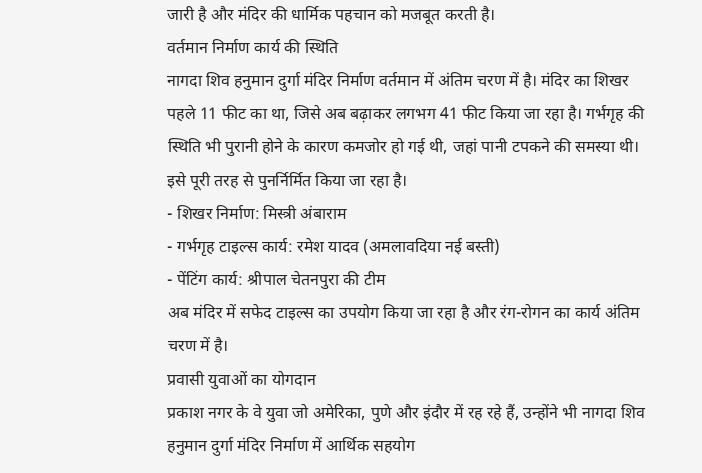जारी है और मंदिर की धार्मिक पहचान को मजबूत करती है।
वर्तमान निर्माण कार्य की स्थिति
नागदा शिव हनुमान दुर्गा मंदिर निर्माण वर्तमान में अंतिम चरण में है। मंदिर का शिखर पहले 11 फीट का था, जिसे अब बढ़ाकर लगभग 41 फीट किया जा रहा है। गर्भगृह की स्थिति भी पुरानी होने के कारण कमजोर हो गई थी, जहां पानी टपकने की समस्या थी। इसे पूरी तरह से पुनर्निर्मित किया जा रहा है।
- शिखर निर्माण: मिस्त्री अंबाराम
- गर्भगृह टाइल्स कार्य: रमेश यादव (अमलावदिया नई बस्ती)
- पेंटिंग कार्य: श्रीपाल चेतनपुरा की टीम
अब मंदिर में सफेद टाइल्स का उपयोग किया जा रहा है और रंग-रोगन का कार्य अंतिम चरण में है।
प्रवासी युवाओं का योगदान
प्रकाश नगर के वे युवा जो अमेरिका, पुणे और इंदौर में रह रहे हैं, उन्होंने भी नागदा शिव हनुमान दुर्गा मंदिर निर्माण में आर्थिक सहयोग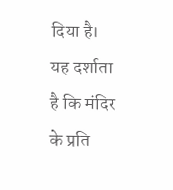दिया है। यह दर्शाता है कि मंदिर के प्रति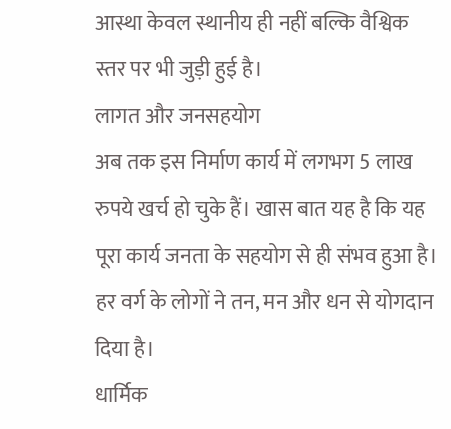आस्था केवल स्थानीय ही नहीं बल्कि वैश्विक स्तर पर भी जुड़ी हुई है।
लागत और जनसहयोग
अब तक इस निर्माण कार्य में लगभग 5 लाख रुपये खर्च हो चुके हैं। खास बात यह है कि यह पूरा कार्य जनता के सहयोग से ही संभव हुआ है। हर वर्ग के लोगों ने तन, मन और धन से योगदान दिया है।
धार्मिक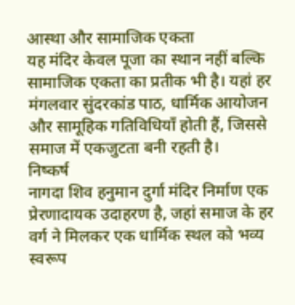आस्था और सामाजिक एकता
यह मंदिर केवल पूजा का स्थान नहीं बल्कि सामाजिक एकता का प्रतीक भी है। यहां हर मंगलवार सुंदरकांड पाठ, धार्मिक आयोजन और सामूहिक गतिविधियाँ होती हैं, जिससे समाज में एकजुटता बनी रहती है।
निष्कर्ष
नागदा शिव हनुमान दुर्गा मंदिर निर्माण एक प्रेरणादायक उदाहरण है, जहां समाज के हर वर्ग ने मिलकर एक धार्मिक स्थल को भव्य स्वरूप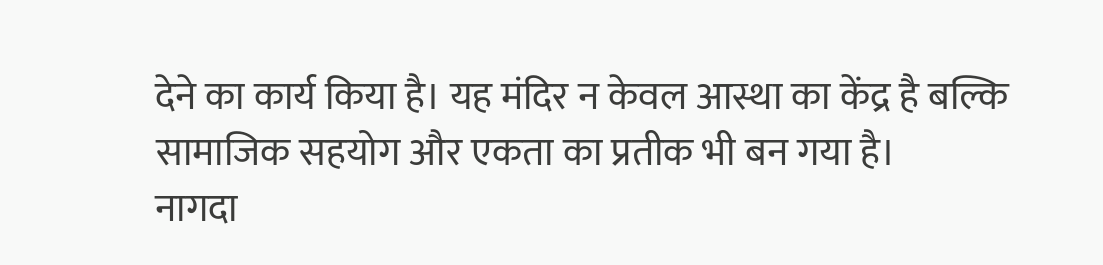देने का कार्य किया है। यह मंदिर न केवल आस्था का केंद्र है बल्कि सामाजिक सहयोग और एकता का प्रतीक भी बन गया है।
नागदा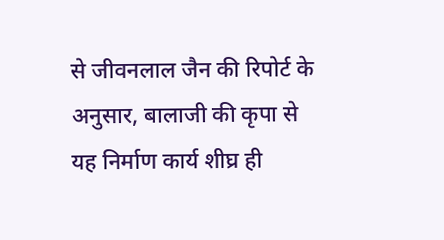से जीवनलाल जैन की रिपोर्ट के अनुसार, बालाजी की कृपा से यह निर्माण कार्य शीघ्र ही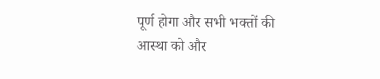पूर्ण होगा और सभी भक्तों की आस्था को और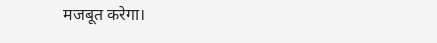मजबूत करेगा।